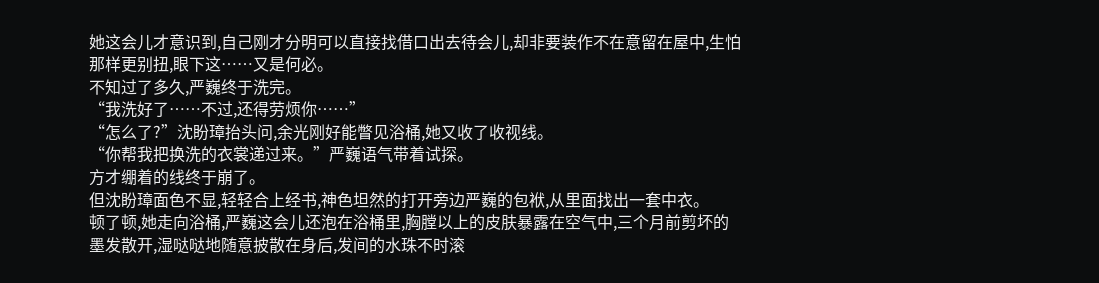她这会儿才意识到,自己刚才分明可以直接找借口出去待会儿,却非要装作不在意留在屋中,生怕那样更别扭,眼下这……又是何必。
不知过了多久,严巍终于洗完。
“我洗好了……不过,还得劳烦你……”
“怎么了?”沈盼璋抬头问,余光刚好能瞥见浴桶,她又收了收视线。
“你帮我把换洗的衣裳递过来。”严巍语气带着试探。
方才绷着的线终于崩了。
但沈盼璋面色不显,轻轻合上经书,神色坦然的打开旁边严巍的包袱,从里面找出一套中衣。
顿了顿,她走向浴桶,严巍这会儿还泡在浴桶里,胸膛以上的皮肤暴露在空气中,三个月前剪坏的墨发散开,湿哒哒地随意披散在身后,发间的水珠不时滚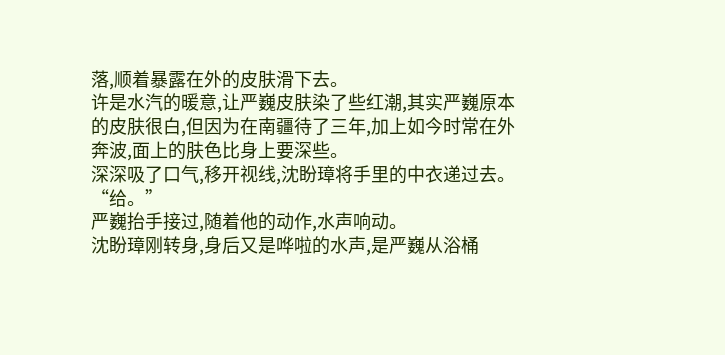落,顺着暴露在外的皮肤滑下去。
许是水汽的暖意,让严巍皮肤染了些红潮,其实严巍原本的皮肤很白,但因为在南疆待了三年,加上如今时常在外奔波,面上的肤色比身上要深些。
深深吸了口气,移开视线,沈盼璋将手里的中衣递过去。
“给。”
严巍抬手接过,随着他的动作,水声响动。
沈盼璋刚转身,身后又是哗啦的水声,是严巍从浴桶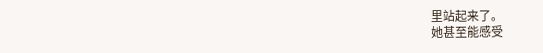里站起来了。
她甚至能感受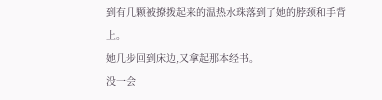到有几颗被撩拨起来的温热水珠落到了她的脖颈和手背上。
她几步回到床边,又拿起那本经书。
没一会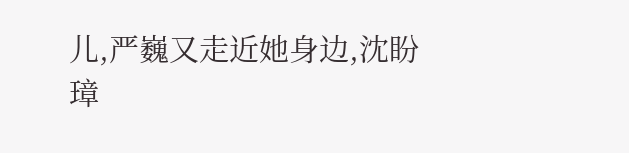儿,严巍又走近她身边,沈盼璋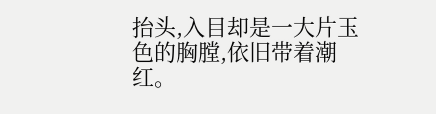抬头,入目却是一大片玉色的胸膛,依旧带着潮红。